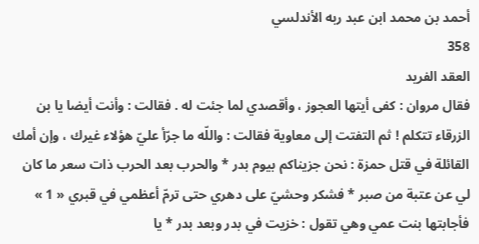أحمد بن محمد ابن عبد ربه الأندلسي
358
العقد الفريد
فقال مروان : كفى أيتها العجوز ، وأقصدي لما جئت له . فقالت : وأنت أيضا يا بن الزرقاء تتكلم ! ثم التفتت إلى معاوية فقالت : واللّه ما جرّأ عليّ هؤلاء غيرك ، وإن أمك القائلة في قتل حمزة : نحن جزيناكم بيوم بدر * والحرب بعد الحرب ذات سعر ما كان لي عن عتبة من صبر * فشكر وحشيّ على دهري حتى ترمّ أعظمي في قبري « 1 » فأجابتها بنت عمي وهي تقول : خزيت في بدر وبعد بدر * يا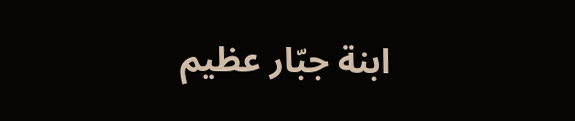ابنة جبّار عظيم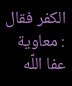الكفر فقال : معاوية عفا اللّه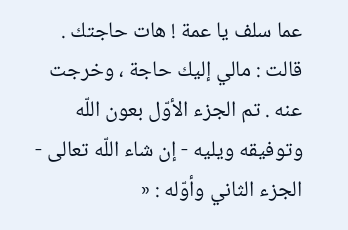عما سلف يا عمة ! هات حاجتك . قالت : مالي إليك حاجة ، وخرجت عنه . تم الجزء الأوّل بعون اللّه وتوفيقه ويليه - إن شاء اللّه تعالى - الجزء الثاني وأوّله : «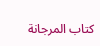كتاب المرجانة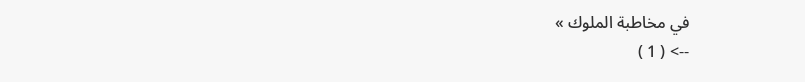في مخاطبة الملوك »
--> ( 1 )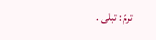ترمّ : تبلى .